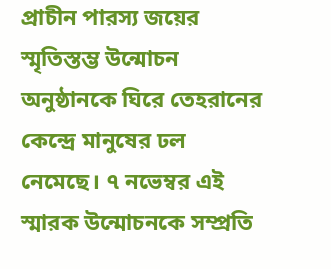প্রাচীন পারস্য জয়ের স্মৃতিস্তম্ভ উন্মোচন অনুষ্ঠানকে ঘিরে তেহরানের কেন্দ্রে মানুষের ঢল নেমেছে। ৭ নভেম্বর এই স্মারক উন্মোচনকে সম্প্রতি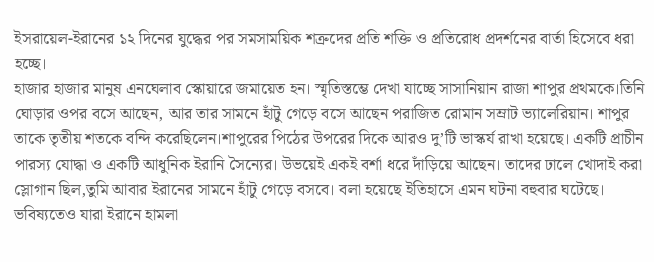ইসরায়েল-ইরানের ১২ দিনের যুদ্ধের পর সমসাময়িক শত্রুদের প্রতি শক্তি ও প্রতিরোধ প্রদর্শনের বার্তা হিসেবে ধরা হচ্ছে।
হাজার হাজার মানুষ এনঘেলাব স্কোয়ারে জমায়েত হন। স্মৃতিস্তম্ভে দেখা যাচ্ছে সাসানিয়ান রাজা শাপুর প্রথমকে।তিনি ঘোড়ার ওপর বসে আছেন, আর তার সামনে হাঁটু গেড়ে বসে আছেন পরাজিত রোমান সম্রাট ভ্যালেরিয়ান। শাপুর তাকে তৃতীয় শতকে বন্দি করেছিলেন।শাপুরের পিঠের উপরের দিকে আরও দু’টি ভাস্কর্য রাখা হয়েছে। একটি প্রাচীন পারস্য যোদ্ধা ও একটি আধুনিক ইরানি সৈন্যের। উভয়েই একই বর্শা ধরে দাঁড়িয়ে আছেন। তাদের ঢালে খোদাই করা স্লোগান ছিল,তুমি আবার ইরানের সামনে হাঁটু গেড়ে বসবে। বলা হয়েছে ইতিহাসে এমন ঘটনা বহুবার ঘটেছে। ভবিষ্যতেও যারা ইরানে হামলা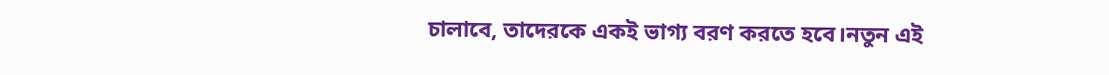চালাবে, তাদেরকে একই ভাগ্য বরণ করতে হবে।নতুন এই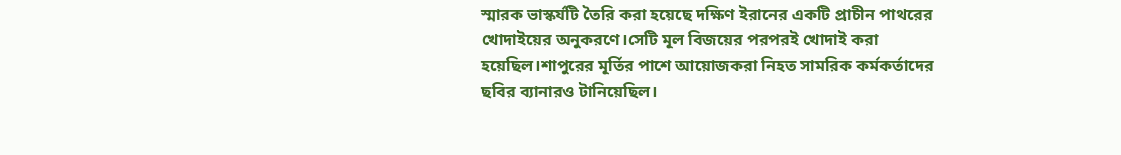স্মারক ভাস্কর্যটি তৈরি করা হয়েছে দক্ষিণ ইরানের একটি প্রাচীন পাথরের খোদাইয়ের অনুকরণে।সেটি মূল বিজয়ের পরপরই খোদাই করা হয়েছিল।শাপুরের মূর্তির পাশে আয়োজকরা নিহত সামরিক কর্মকর্তাদের ছবির ব্যানারও টানিয়েছিল।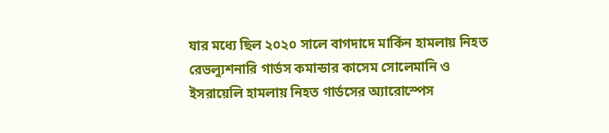যার মধ্যে ছিল ২০২০ সালে বাগদাদে মার্কিন হামলায় নিহত রেভল্যুশনারি গার্ডস কমান্ডার কাসেম সোলেমানি ও ইসরায়েলি হামলায় নিহত গার্ডসের অ্যারোস্পেস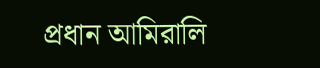প্রধান আমিরালি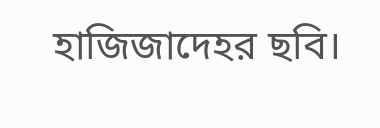হাজিজাদেহর ছবি।